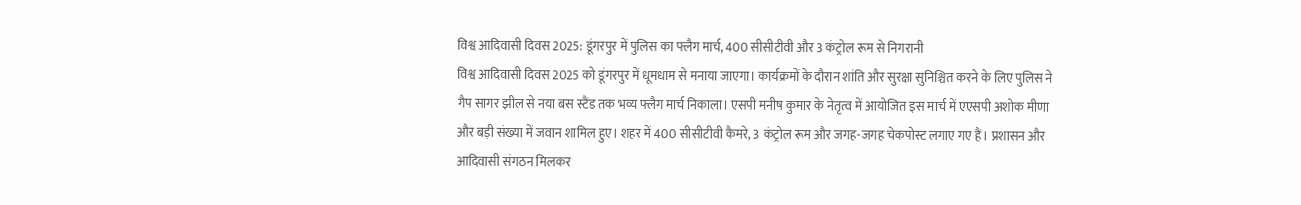विश्व आदिवासी दिवस 2025: डूंगरपुर में पुलिस का फ्लैग मार्च, 400 सीसीटीवी और 3 कंट्रोल रूम से निगरानी
विश्व आदिवासी दिवस 2025 को डूंगरपुर में धूमधाम से मनाया जाएगा। कार्यक्रमों के दौरान शांति और सुरक्षा सुनिश्चित करने के लिए पुलिस ने गैप सागर झील से नया बस स्टैंड तक भव्य फ्लैग मार्च निकाला। एसपी मनीष कुमार के नेतृत्व में आयोजित इस मार्च में एएसपी अशोक मीणा और बड़ी संख्या में जवान शामिल हुए। शहर में 400 सीसीटीवी कैमरे, 3 कंट्रोल रूम और जगह-जगह चेकपोस्ट लगाए गए हैं। प्रशासन और आदिवासी संगठन मिलकर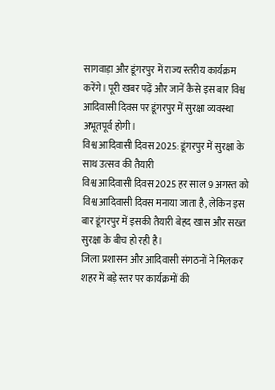सागवाड़ा और डूंगरपुर में राज्य स्तरीय कार्यक्रम करेंगे। पूरी खबर पढ़ें और जानें कैसे इस बार विश्व आदिवासी दिवस पर डूंगरपुर में सुरक्षा व्यवस्था अभूतपूर्व होगी।
विश्व आदिवासी दिवस 2025: डूंगरपुर में सुरक्षा के साथ उत्सव की तैयारी
विश्व आदिवासी दिवस 2025 हर साल 9 अगस्त को विश्व आदिवासी दिवस मनाया जाता है, लेकिन इस बार डूंगरपुर में इसकी तैयारी बेहद खास और सख्त सुरक्षा के बीच हो रही है।
जिला प्रशासन और आदिवासी संगठनों ने मिलकर शहर में बड़े स्तर पर कार्यक्रमों की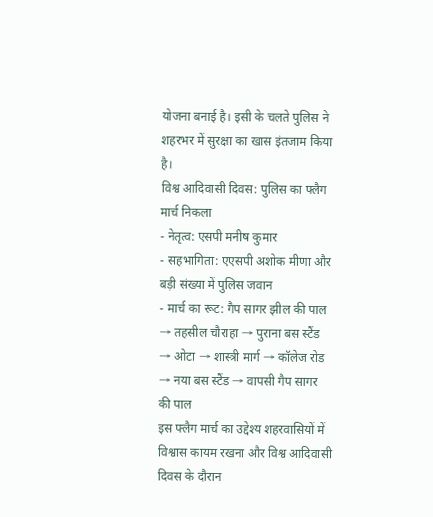योजना बनाई है। इसी के चलते पुलिस ने शहरभर में सुरक्षा का खास इंतजाम किया है।
विश्व आदिवासी दिवस: पुलिस का फ्लैग मार्च निकला
- नेतृत्व: एसपी मनीष कुमार
- सहभागिता: एएसपी अशोक मीणा और बड़ी संख्या में पुलिस जवान
- मार्च का रूट: गैप सागर झील की पाल → तहसील चौराहा → पुराना बस स्टैंड → ओटा → शास्त्री मार्ग → कॉलेज रोड → नया बस स्टैंड → वापसी गैप सागर की पाल
इस फ्लैग मार्च का उद्देश्य शहरवासियों में विश्वास कायम रखना और विश्व आदिवासी दिवस के दौरान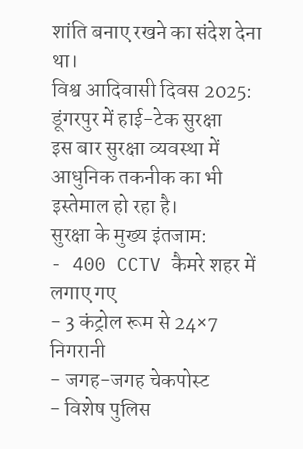शांति बनाए रखने का संदेश देना था।
विश्व आदिवासी दिवस 2025: डूंगरपुर में हाई-टेक सुरक्षा
इस बार सुरक्षा व्यवस्था में आधुनिक तकनीक का भी इस्तेमाल हो रहा है।
सुरक्षा के मुख्य इंतजाम:
- 400 CCTV कैमरे शहर में लगाए गए
- 3 कंट्रोल रूम से 24×7 निगरानी
- जगह-जगह चेकपोस्ट
- विशेष पुलिस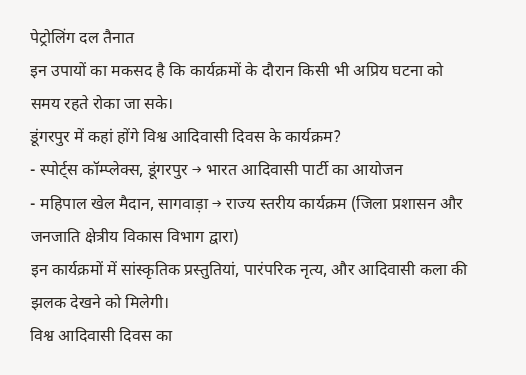पेट्रोलिंग दल तैनात
इन उपायों का मकसद है कि कार्यक्रमों के दौरान किसी भी अप्रिय घटना को समय रहते रोका जा सके।
डूंगरपुर में कहां होंगे विश्व आदिवासी दिवस के कार्यक्रम?
- स्पोर्ट्स कॉम्प्लेक्स, डूंगरपुर → भारत आदिवासी पार्टी का आयोजन
- महिपाल खेल मैदान, सागवाड़ा → राज्य स्तरीय कार्यक्रम (जिला प्रशासन और जनजाति क्षेत्रीय विकास विभाग द्वारा)
इन कार्यक्रमों में सांस्कृतिक प्रस्तुतियां, पारंपरिक नृत्य, और आदिवासी कला की झलक देखने को मिलेगी।
विश्व आदिवासी दिवस का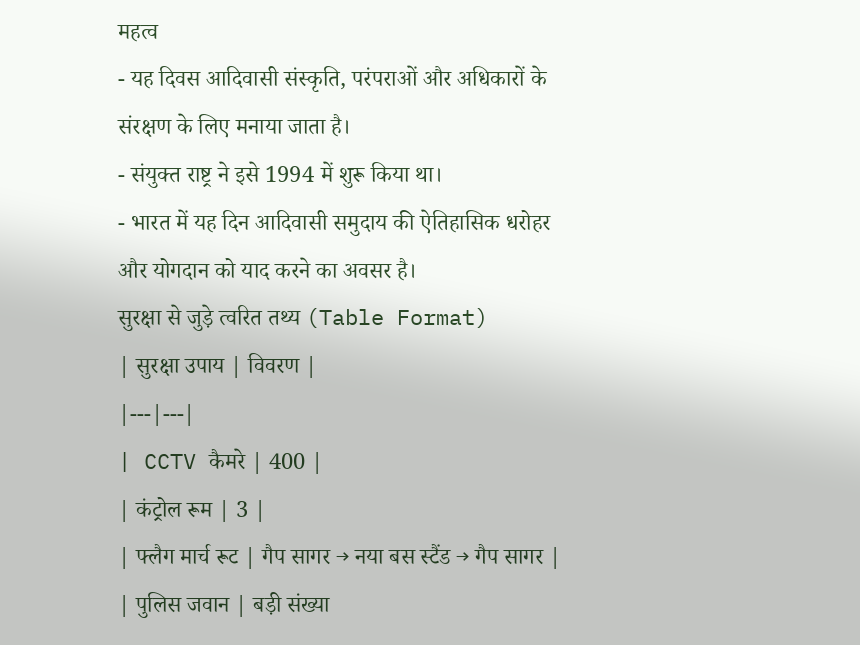महत्व
- यह दिवस आदिवासी संस्कृति, परंपराओं और अधिकारों के संरक्षण के लिए मनाया जाता है।
- संयुक्त राष्ट्र ने इसे 1994 में शुरू किया था।
- भारत में यह दिन आदिवासी समुदाय की ऐतिहासिक धरोहर और योगदान को याद करने का अवसर है।
सुरक्षा से जुड़े त्वरित तथ्य (Table Format)
| सुरक्षा उपाय | विवरण |
|---|---|
| CCTV कैमरे | 400 |
| कंट्रोल रूम | 3 |
| फ्लैग मार्च रूट | गैप सागर → नया बस स्टैंड → गैप सागर |
| पुलिस जवान | बड़ी संख्या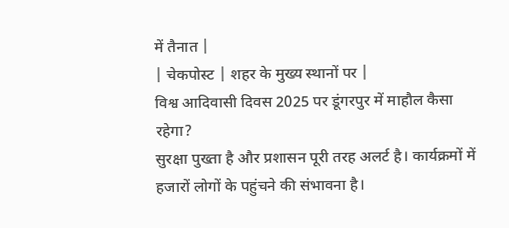में तैनात |
| चेकपोस्ट | शहर के मुख्य स्थानों पर |
विश्व आदिवासी दिवस 2025 पर डूंगरपुर में माहौल कैसा रहेगा?
सुरक्षा पुख्ता है और प्रशासन पूरी तरह अलर्ट है। कार्यक्रमों में हजारों लोगों के पहुंचने की संभावना है।